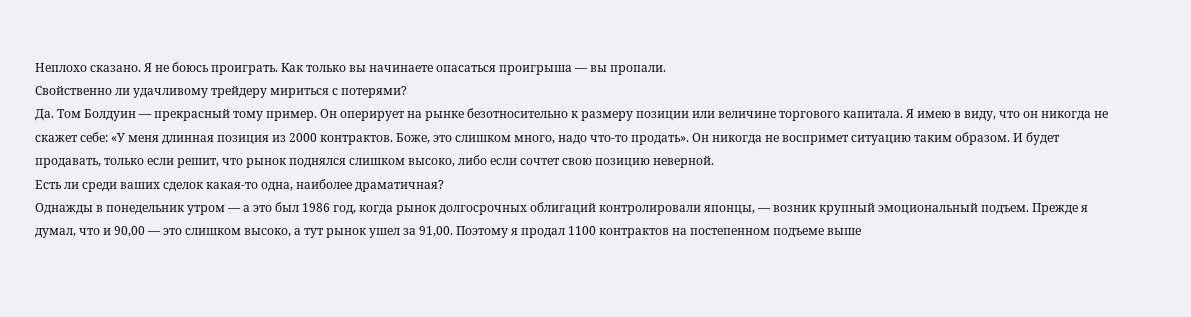Неплохо сказано. Я не боюсь проиграть. Как только вы начинаете опасаться проигрыша — вы пропали.
Свойственно ли удачливому трейдеру мириться с потерями?
Да. Том Болдуин — прекрасный тому пример. Он оперирует на рынке безотносительно к размеру позиции или величине торгового капитала. Я имею в виду, что он никогда не скажет себе: «У меня длинная позиция из 2000 контрактов. Боже, это слишком много, надо что-то продать». Он никогда не воспримет ситуацию таким образом. И будет продавать, только если решит, что рынок поднялся слишком высоко, либо если сочтет свою позицию неверной.
Есть ли среди ваших сделок какая-то одна, наиболее драматичная?
Однажды в понедельник утром — а это был 1986 год, когда рынок долгосрочных облигаций контролировали японцы, — возник крупный эмоциональный подъем. Прежде я думал, что и 90,00 — это слишком высоко, а тут рынок ушел за 91,00. Поэтому я продал 1100 контрактов на постепенном подъеме выше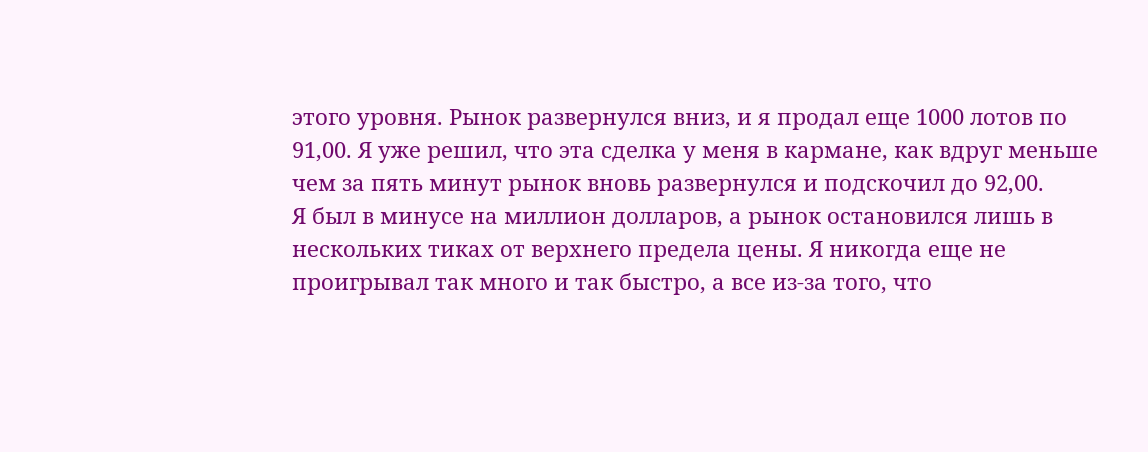этого уровня. Рынок развернулся вниз, и я продал еще 1000 лотов по 91,00. Я уже решил, что эта сделка у меня в кармане, как вдруг меньше чем за пять минут рынок вновь развернулся и подскочил до 92,00.
Я был в минусе на миллион долларов, а рынок остановился лишь в нескольких тиках от верхнего предела цены. Я никогда еще не проигрывал так много и так быстро, а все из-за того, что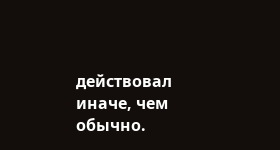действовал иначе, чем обычно.